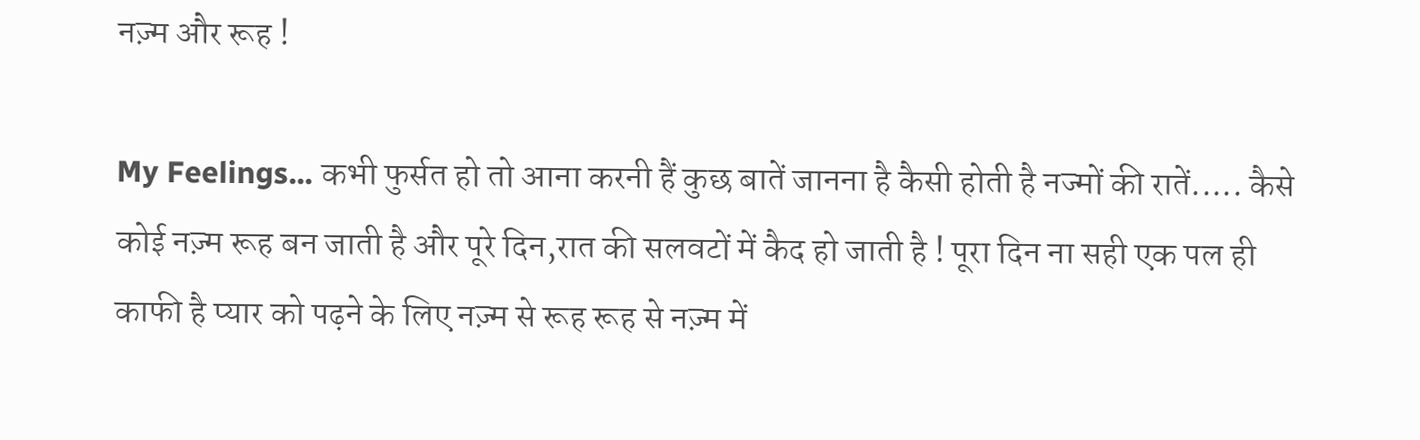नज़्म और रूह !

My Feelings... कभी फुर्सत हो तो आना करनी हैं कुछ बातें जानना है कैसी होती है नज्मों की रातें..... कैसे कोई नज़्म रूह बन जाती है और पूरे दिन,रात की सलवटों में कैद हो जाती है ! पूरा दिन ना सही एक पल ही काफी है प्यार को पढ़ने के लिए नज़्म से रूह रूह से नज़्म में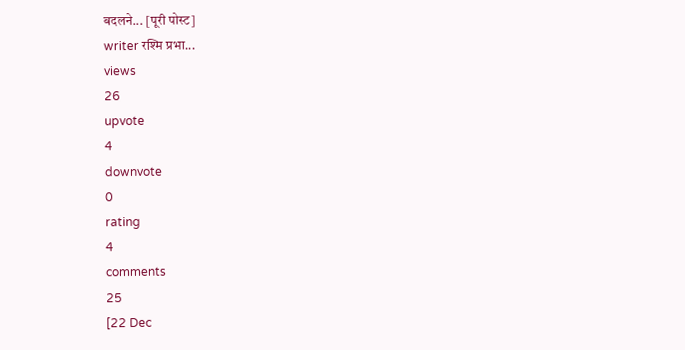बदलने... [पूरी पोस्ट]
writer रश्मि प्रभा...
views
26
upvote
4
downvote
0
rating
4
comments
25
[22 Dec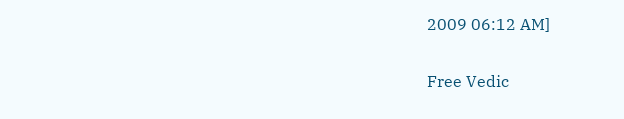2009 06:12 AM]

Free Vedic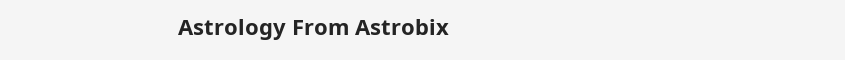Astrology From Astrobix